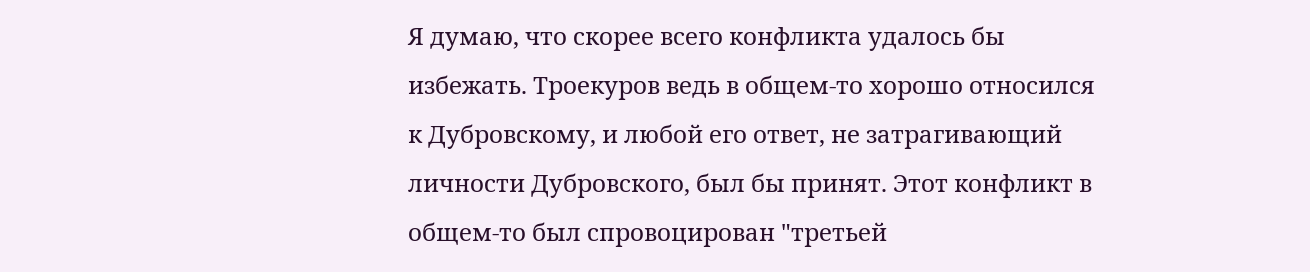Я думаю, что скорее всего конфликта удалось бы избежать. Троекуров ведь в общем-то хорошо относился к Дубровскому, и любой его ответ, не затрагивающий личности Дубровского, был бы принят. Этот конфликт в общем-то был спровоцирован "третьей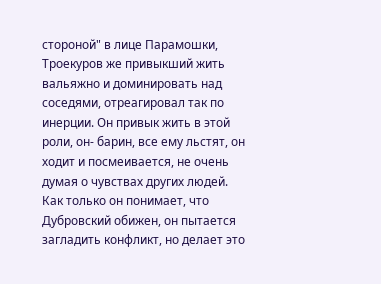стороной" в лице Парамошки, Троекуров же привыкший жить вальяжно и доминировать над соседями, отреагировал так по инерции. Он привык жить в этой роли, он- барин, все ему льстят, он ходит и посмеивается, не очень думая о чувствах других людей. Как только он понимает, что Дубровский обижен, он пытается загладить конфликт, но делает это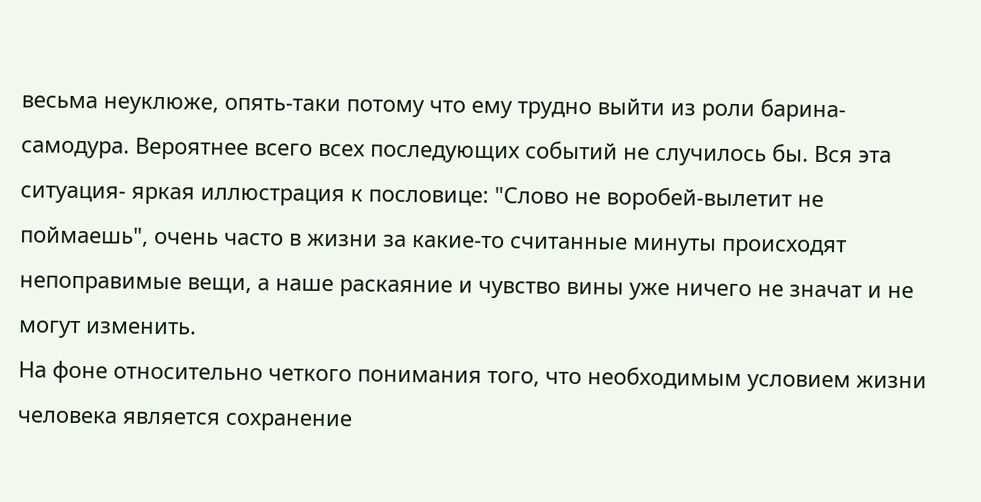весьма неуклюже, опять-таки потому что ему трудно выйти из роли барина-самодура. Вероятнее всего всех последующих событий не случилось бы. Вся эта ситуация- яркая иллюстрация к пословице: "Слово не воробей-вылетит не поймаешь", очень часто в жизни за какие-то считанные минуты происходят непоправимые вещи, а наше раскаяние и чувство вины уже ничего не значат и не могут изменить.
На фоне относительно четкого понимания того, что необходимым условием жизни человека является сохранение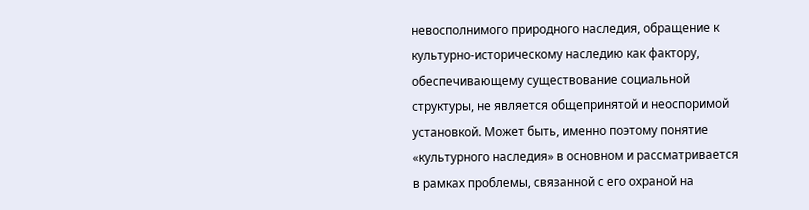невосполнимого природного наследия, обращение к культурно-историческому наследию как фактору, обеспечивающему существование социальной структуры, не является общепринятой и неоспоримой установкой. Может быть, именно поэтому понятие «культурного наследия» в основном и рассматривается в рамках проблемы, связанной с его охраной на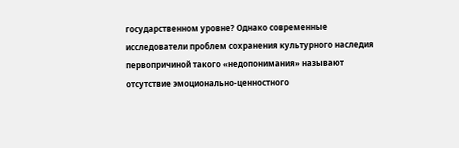государственном уровне? Однако современные исследователи проблем сохранения культурного наследия первопричиной такого «недопонимания» называют отсутствие эмоционально-ценностного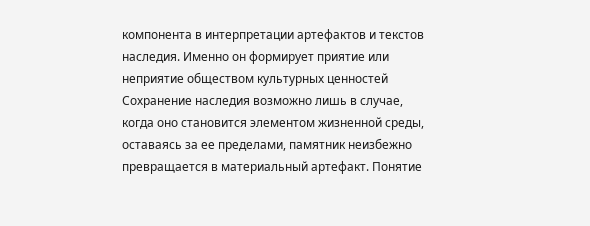компонента в интерпретации артефактов и текстов наследия. Именно он формирует приятие или неприятие обществом культурных ценностей Сохранение наследия возможно лишь в случае, когда оно становится элементом жизненной среды, оставаясь за ее пределами, памятник неизбежно превращается в материальный артефакт. Понятие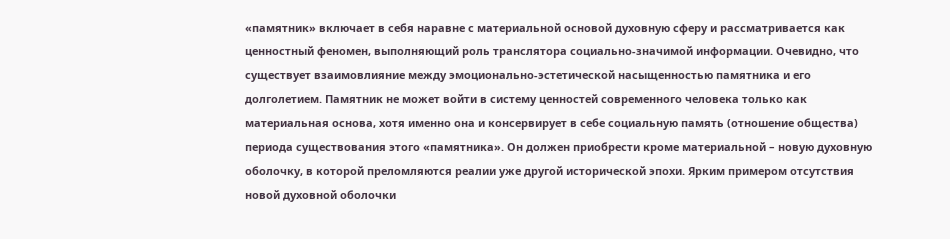«памятник» включает в себя наравне с материальной основой духовную сферу и рассматривается как ценностный феномен, выполняющий роль транслятора социально-значимой информации. Очевидно, что существует взаимовлияние между эмоционально-эстетической насыщенностью памятника и его долголетием. Памятник не может войти в систему ценностей современного человека только как материальная основа, хотя именно она и консервирует в себе социальную память (отношение общества) периода существования этого «памятника». Он должен приобрести кроме материальной – новую духовную оболочку, в которой преломляются реалии уже другой исторической эпохи. Ярким примером отсутствия новой духовной оболочки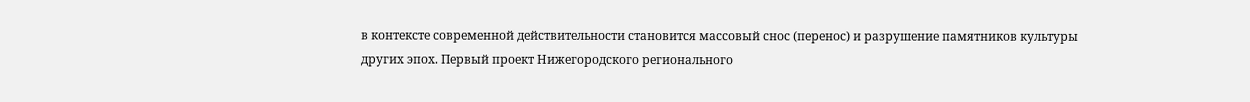в контексте современной действительности становится массовый снос (перенос) и разрушение памятников культуры других эпох. Первый проект Нижегородского регионального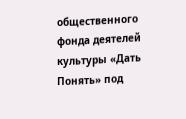общественного фонда деятелей культуры «Дать Понять» под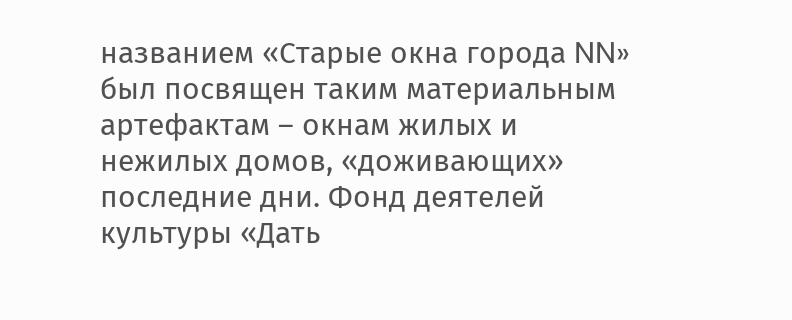названием «Старые окна города NN» был посвящен таким материальным артефактам – окнам жилых и нежилых домов, «доживающих» последние дни. Фонд деятелей культуры «Дать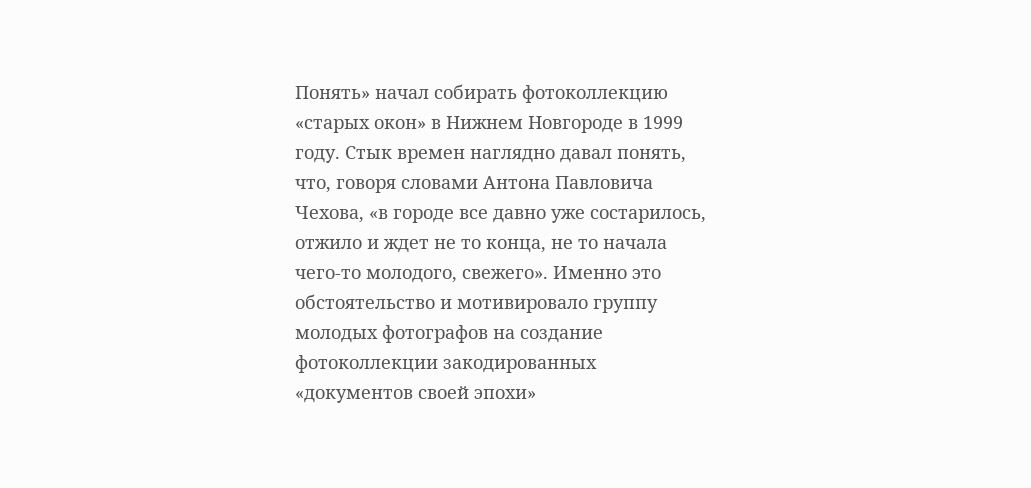Понять» начал собирать фотоколлекцию «старых окон» в Нижнем Новгороде в 1999 году. Стык времен наглядно давал понять, что, говоря словами Антона Павловича Чехова, «в городе все давно уже состарилось, отжило и ждет не то конца, не то начала чего-то молодого, свежего». Именно это обстоятельство и мотивировало группу молодых фотографов на создание фотоколлекции закодированных «документов своей эпохи»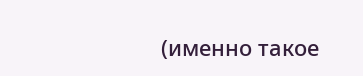(именно такое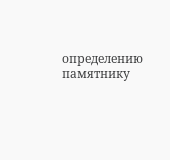определению памятнику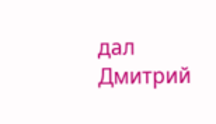дал Дмитрий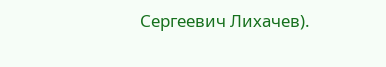Сергеевич Лихачев).